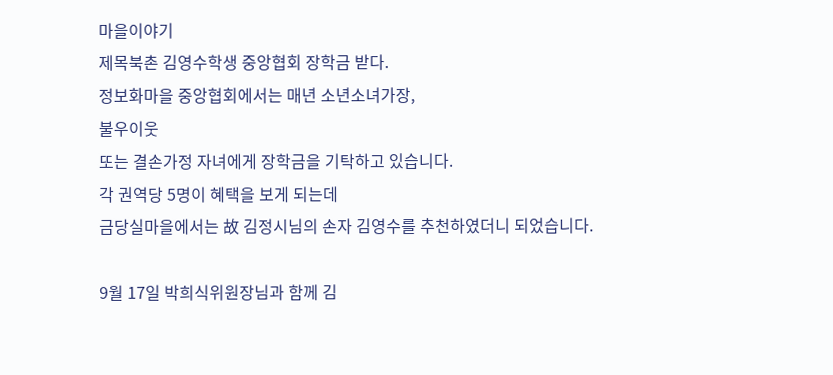마을이야기
제목북촌 김영수학생 중앙협회 장학금 받다.
정보화마을 중앙협회에서는 매년 소년소녀가장,
불우이웃
또는 결손가정 자녀에게 장학금을 기탁하고 있습니다.
각 권역당 5명이 혜택을 보게 되는데
금당실마을에서는 故 김정시님의 손자 김영수를 추천하였더니 되었습니다.

9월 17일 박희식위원장님과 함께 김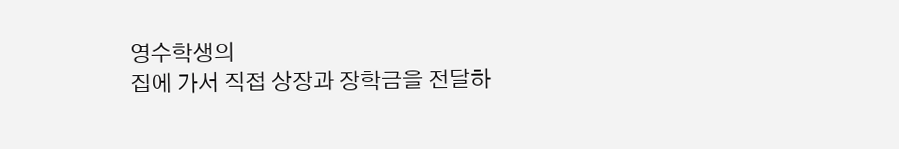영수학생의
집에 가서 직접 상장과 장학금을 전달하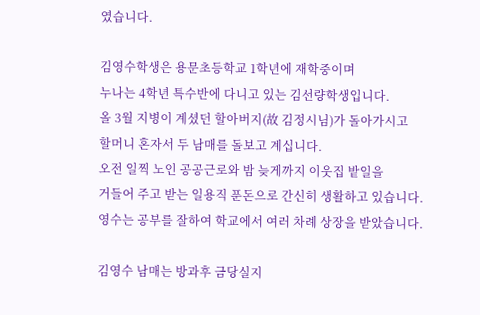였습니다.

김영수학생은 용문초등학교 1학년에 재학중이며
누나는 4학년 특수반에 다니고 있는 김선량학생입니다.
올 3월 지병이 계셨던 할아버지(故 김정시님)가 돌아가시고
할머니 혼자서 두 남매를 돌보고 계십니다.
오전 일찍 노인 공공근로와 밤 늦게까지 이웃집 밭일을
거들어 주고 받는 일용직 푼돈으로 간신히 생활하고 있습니다.
영수는 공부를 잘하여 학교에서 여러 차례 상장을 받았습니다.

김영수 남매는 방과후 금당실지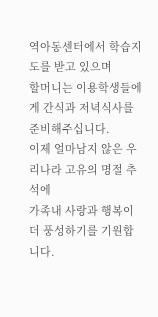역아동센터에서 학습지도를 받고 있으며
할머니는 이용학생들에게 간식과 저녁식사를 준비해주십니다.
이제 얼마남지 않은 우리나라 고유의 명절 추석에
가족내 사랑과 행복이 더 풍성하기를 기원합니다.